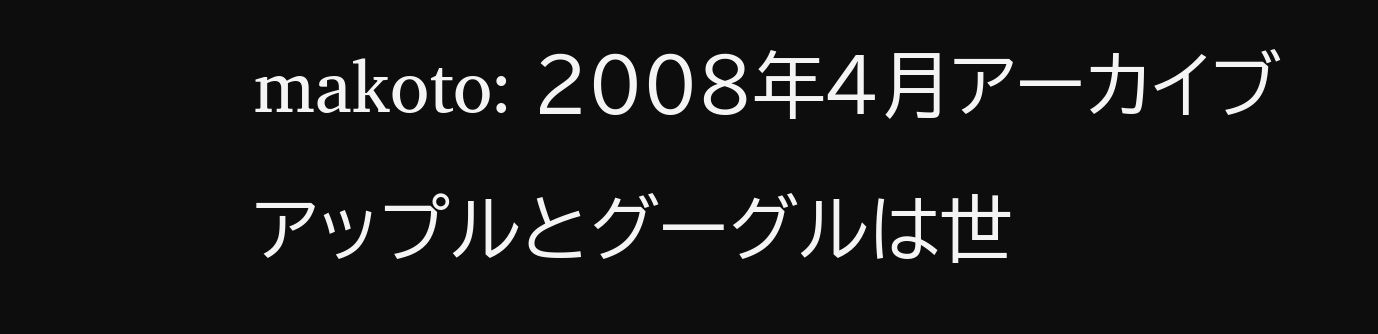makoto: 2008年4月アーカイブ
アップルとグーグルは世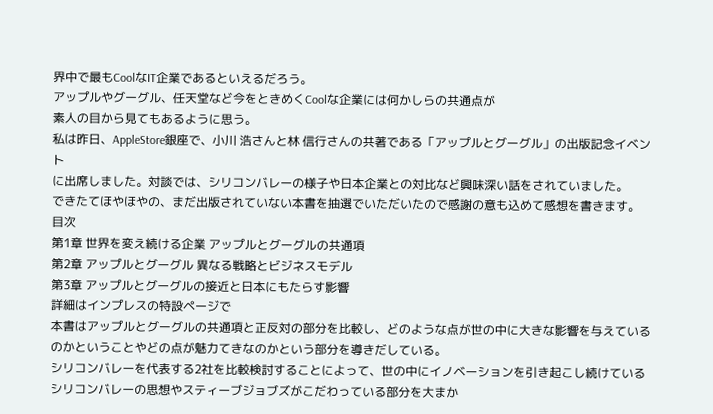界中で最もCoolなIT企業であるといえるだろう。
アップルやグーグル、任天堂など今をときめくCoolな企業には何かしらの共通点が
素人の目から見てもあるように思う。
私は昨日、AppleStore銀座で、小川 浩さんと林 信行さんの共著である「アップルとグーグル」の出版記念イベント
に出席しました。対談では、シリコンバレーの様子や日本企業との対比など興味深い話をされていました。
できたてほやほやの、まだ出版されていない本書を抽選でいただいたので感謝の意も込めて感想を書きます。
目次
第1章 世界を変え続ける企業 アップルとグーグルの共通項
第2章 アップルとグーグル 異なる戦略とビジネスモデル
第3章 アップルとグーグルの接近と日本にもたらす影響
詳細はインプレスの特設ページで
本書はアップルとグーグルの共通項と正反対の部分を比較し、どのような点が世の中に大きな影響を与えているのかということやどの点が魅力てきなのかという部分を導きだしている。
シリコンバレーを代表する2社を比較検討することによって、世の中にイノベーションを引き起こし続けているシリコンバレーの思想やスティーブジョブズがこだわっている部分を大まか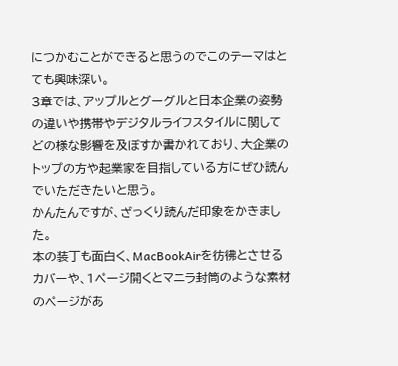につかむことができると思うのでこのテーマはとても興味深い。
3章では、アップルとグーグルと日本企業の姿勢の違いや携帯やデジタルライフスタイルに関してどの様な影響を及ぼすか書かれており、大企業のトップの方や起業家を目指している方にぜひ読んでいただきたいと思う。
かんたんですが、ざっくり読んだ印象をかきました。
本の装丁も面白く、MacBookAirを彷彿とさせるカバーや、1ページ開くとマニラ封筒のような素材のページがあ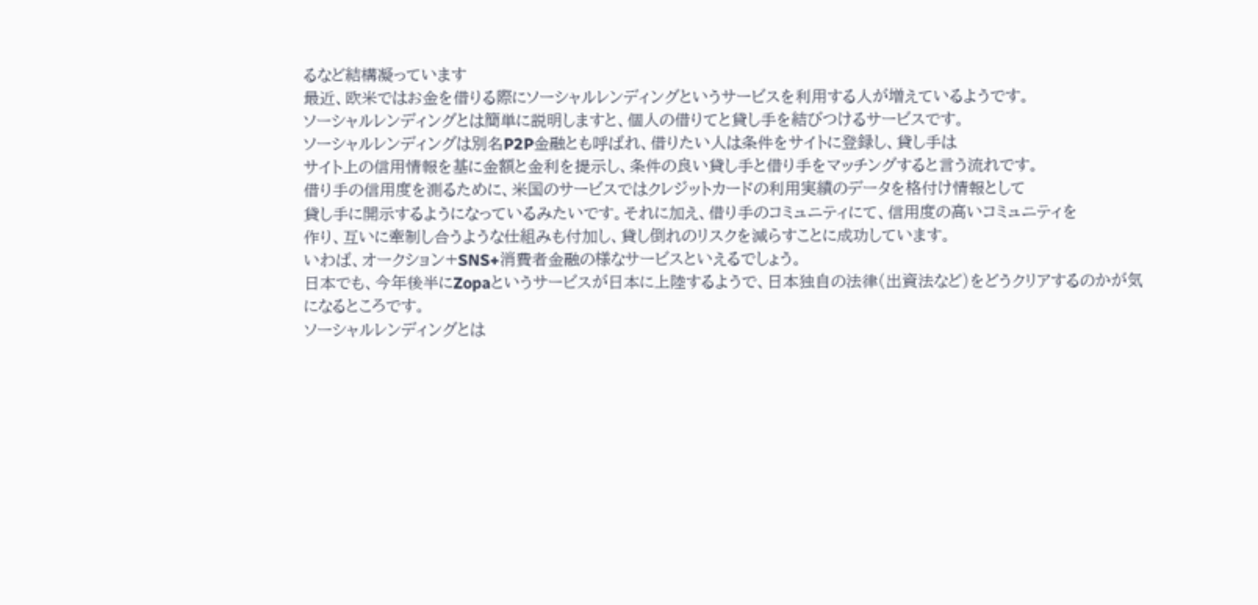るなど結構凝っています
最近、欧米ではお金を借りる際にソーシャルレンディングというサービスを利用する人が増えているようです。
ソーシャルレンディングとは簡単に説明しますと、個人の借りてと貸し手を結びつけるサービスです。
ソーシャルレンディングは別名P2P金融とも呼ばれ、借りたい人は条件をサイトに登録し、貸し手は
サイト上の信用情報を基に金額と金利を提示し、条件の良い貸し手と借り手をマッチングすると言う流れです。
借り手の信用度を測るために、米国のサービスではクレジットカードの利用実績のデータを格付け情報として
貸し手に開示するようになっているみたいです。それに加え、借り手のコミュニティにて、信用度の高いコミュニティを
作り、互いに牽制し合うような仕組みも付加し、貸し倒れのリスクを減らすことに成功しています。
いわば、オークション+SNS+消費者金融の様なサービスといえるでしょう。
日本でも、今年後半にZopaというサービスが日本に上陸するようで、日本独自の法律(出資法など)をどうクリアするのかが気になるところです。
ソーシャルレンディングとは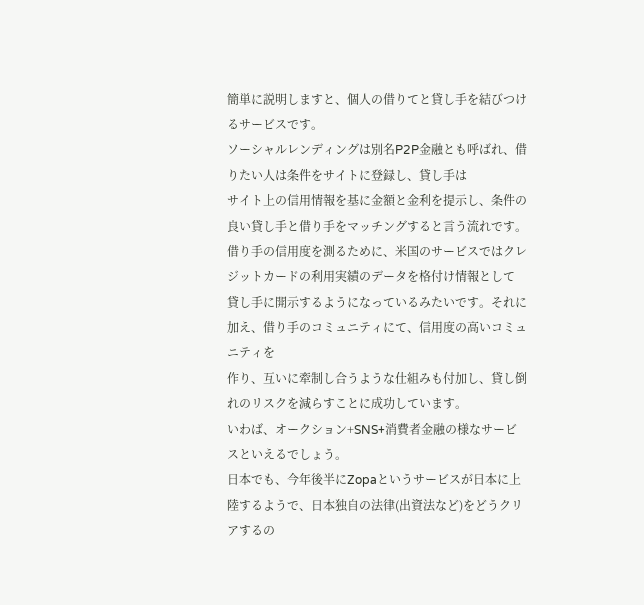簡単に説明しますと、個人の借りてと貸し手を結びつけるサービスです。
ソーシャルレンディングは別名P2P金融とも呼ばれ、借りたい人は条件をサイトに登録し、貸し手は
サイト上の信用情報を基に金額と金利を提示し、条件の良い貸し手と借り手をマッチングすると言う流れです。
借り手の信用度を測るために、米国のサービスではクレジットカードの利用実績のデータを格付け情報として
貸し手に開示するようになっているみたいです。それに加え、借り手のコミュニティにて、信用度の高いコミュニティを
作り、互いに牽制し合うような仕組みも付加し、貸し倒れのリスクを減らすことに成功しています。
いわば、オークション+SNS+消費者金融の様なサービスといえるでしょう。
日本でも、今年後半にZopaというサービスが日本に上陸するようで、日本独自の法律(出資法など)をどうクリアするの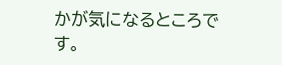かが気になるところです。